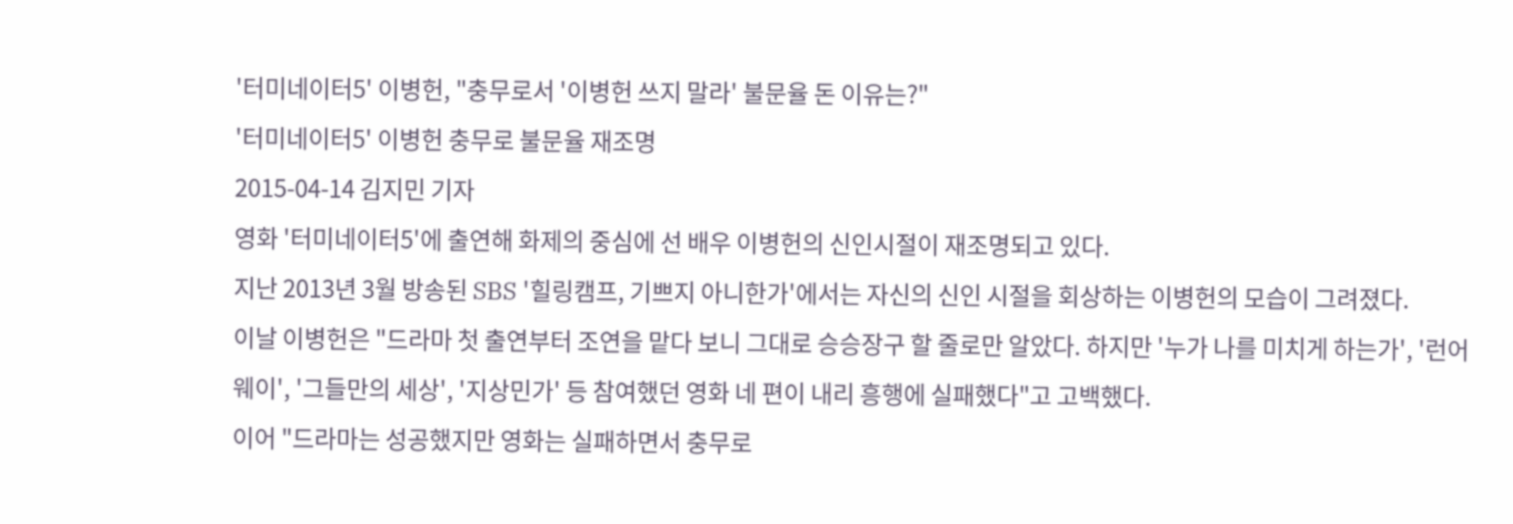'터미네이터5' 이병헌, "충무로서 '이병헌 쓰지 말라' 불문율 돈 이유는?"
'터미네이터5' 이병헌 충무로 불문율 재조명
2015-04-14 김지민 기자
영화 '터미네이터5'에 출연해 화제의 중심에 선 배우 이병헌의 신인시절이 재조명되고 있다.
지난 2013년 3월 방송된 SBS '힐링캠프, 기쁘지 아니한가'에서는 자신의 신인 시절을 회상하는 이병헌의 모습이 그려졌다.
이날 이병헌은 "드라마 첫 출연부터 조연을 맡다 보니 그대로 승승장구 할 줄로만 알았다. 하지만 '누가 나를 미치게 하는가', '런어웨이', '그들만의 세상', '지상민가' 등 참여했던 영화 네 편이 내리 흥행에 실패했다"고 고백했다.
이어 "드라마는 성공했지만 영화는 실패하면서 충무로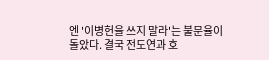엔 '이병헌을 쓰지 말라'는 불문율이 돌았다. 결국 전도연과 호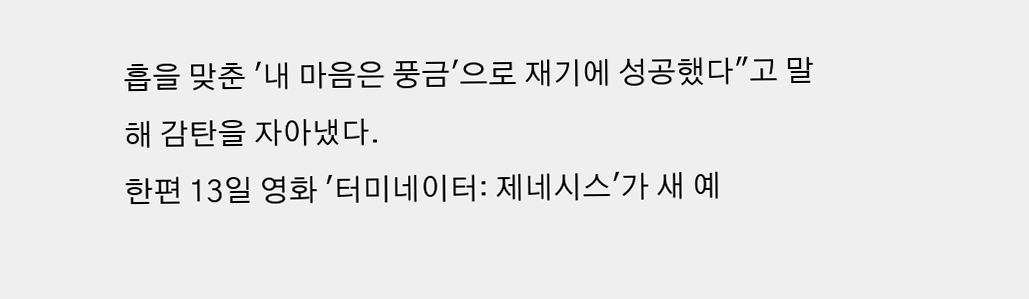흡을 맞춘 '내 마음은 풍금'으로 재기에 성공했다"고 말해 감탄을 자아냈다.
한편 13일 영화 '터미네이터: 제네시스'가 새 예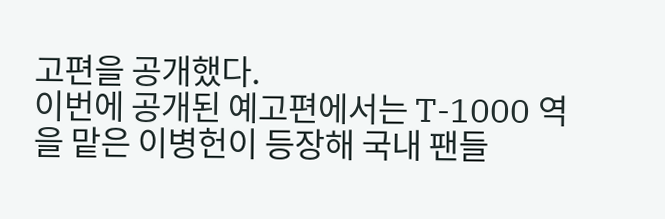고편을 공개했다.
이번에 공개된 예고편에서는 T-1000 역을 맡은 이병헌이 등장해 국내 팬들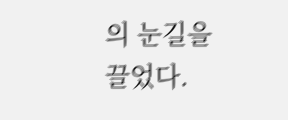의 눈길을 끌었다.